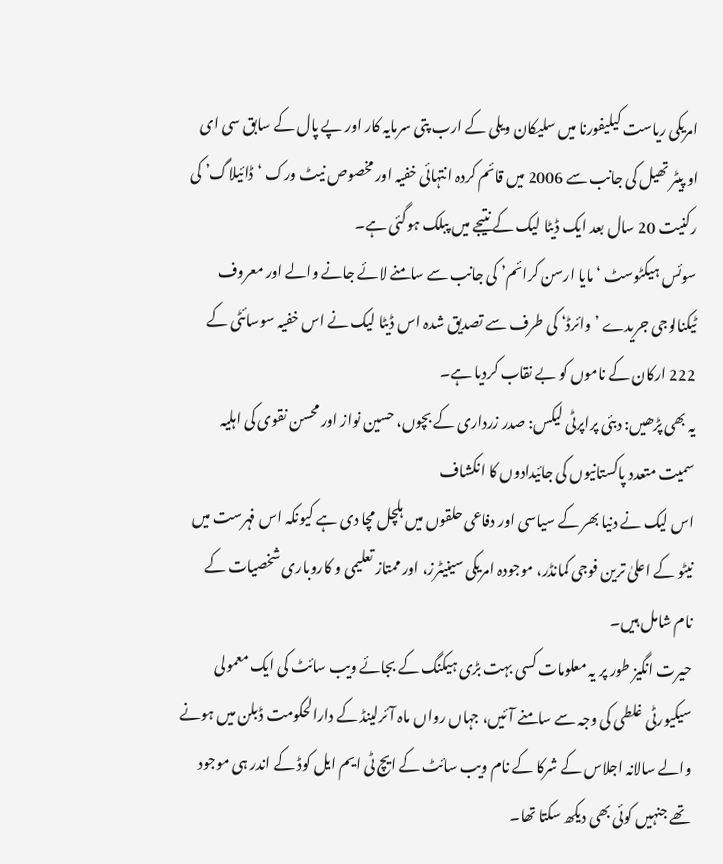امریکی ریاست کیلیفورنا میں سلیکان ویلی کے ارب پتی سرمایہ کار اور پے پال کے سابق سی ای او پیٹر تھیل کی جانب سے 2006 میں قائم کردہ انتہائی خفیہ اور مخصوص نیٹ ورک ‘ڈائیلاگ’ کی رکنیت 20 سال بعد ایک ڈیٹا لیک کے نتیجے میں پبلک ہوگئی ہے۔
سوئس ہیکٹوسٹ ‘مایا ارسن کرائم’ کی جانب سے سامنے لائے جانے والے اور معروف ٹیکنالوجی جریدے ’وائرڈ‘ کی طرف سے تصدیق شدہ اس ڈیٹا لیک نے اس خفیہ سوسائٹی کے 222 ارکان کے ناموں کو بے نقاب کردیا ہے۔
یہ بھی پڑھیں: دبئی پراپرٹی لیکس: صدر زرداری کے بچوں، حسین نواز اور محسن نقوی کی اہلیہ سمیت متعدد پاکستانیوں کی جائیدادوں کا انکشاف
اس لیک نے دنیا بھر کے سیاسی اور دفاعی حلقوں میں ہلچل مچا دی ہے کیونکہ اس فہرست میں نیٹو کے اعلیٰ ترین فوجی کمانڈر، موجودہ امریکی سینیٹرز، اور ممتاز تعلیمی و کاروباری شخصیات کے نام شامل ہیں۔
حیرت انگیز طور پر یہ معلومات کسی بہت بڑی ہیکنگ کے بجائے ویب سائٹ کی ایک معمولی سیکیورٹی غلطی کی وجہ سے سامنے آئیں، جہاں رواں ماہ آئرلینڈ کے دارالحکومت ڈبلن میں ہونے والے سالانہ اجلاس کے شرکا کے نام ویب سائٹ کے ایچ ٹی ایم ایل کوڈ کے اندر ہی موجود تھے جنہیں کوئی بھی دیکھ سکتا تھا۔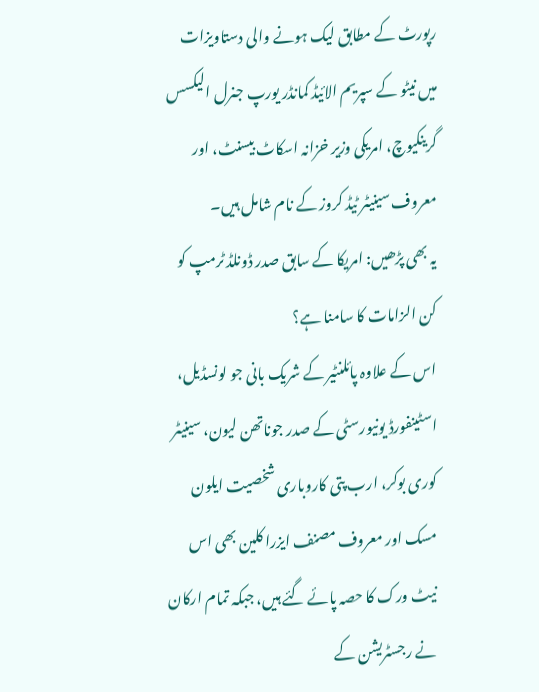رپورٹ کے مطابق لیک ہونے والی دستاویزات میں نیٹو کے سپریم الائیڈ کمانڈر یورپ جنرل الیکسس گرینکیوچ، امریکی وزیر خزانہ اسکاٹ بیسنٹ، اور معروف سینیٹر ٹیڈ کروز کے نام شامل ہیں۔
یہ بھی پڑھیں: امریکا کے سابق صدر ڈونلڈ ٹرمپ کو کن الزامات کا سامنا ہے؟
اس کے علاوہ پائلنٹیر کے شریک بانی جو لونسڈیل، اسٹینفورڈ یونیورسٹی کے صدر جوناتھن لیون، سینیٹر کوری بوکر، ارب پتی کاروباری شخصیت ایلون مسک اور معروف مصنف ایزرا کلین بھی اس نیٹ ورک کا حصہ پائے گئے ہیں، جبکہ تمام ارکان نے رجسٹریشن کے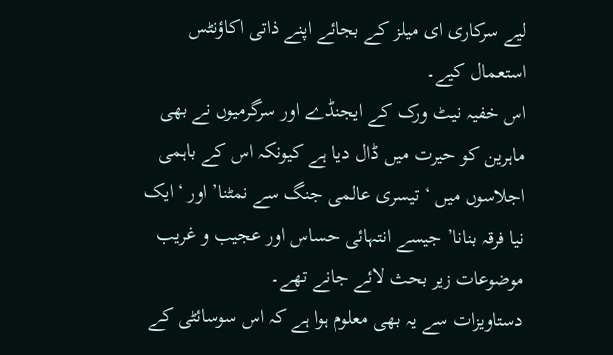لیے سرکاری ای میلز کے بجائے اپنے ذاتی اکاؤنٹس استعمال کیے۔
اس خفیہ نیٹ ورک کے ایجنڈے اور سرگرمیوں نے بھی ماہرین کو حیرت میں ڈال دیا ہے کیونکہ اس کے باہمی اجلاسوں میں ‘تیسری عالمی جنگ سے نمٹنا’ اور ‘ایک نیا فرقہ بنانا’ جیسے انتہائی حساس اور عجیب و غریب موضوعات زیر بحث لائے جانے تھے۔
دستاویزات سے یہ بھی معلوم ہوا ہے کہ اس سوسائٹی کے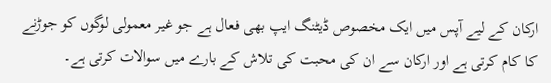ارکان کے لیے آپس میں ایک مخصوص ڈیٹنگ ایپ بھی فعال ہے جو غیر معمولی لوگوں کو جوڑنے کا کام کرتی ہے اور ارکان سے ان کی محبت کی تلاش کے بارے میں سوالات کرتی ہے۔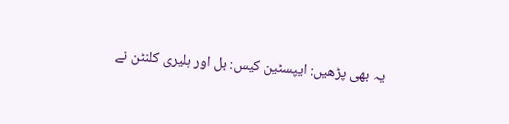یہ بھی پڑھیں: ایپسٹین کیس: بل اور ہلیری کلنٹن نے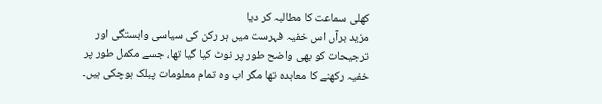کھلی سماعت کا مطالبہ کر دیا
مزید برآں اس خفیہ فہرست میں ہر رکن کی سیاسی وابستگی اور ترجیحات کو بھی واضح طور پر نوٹ کیا گیا تھا، جسے مکمل طور پر خفیہ رکھنے کا معاہدہ تھا مگر اب وہ تمام معلومات پبلک ہوچکی ہیں۔